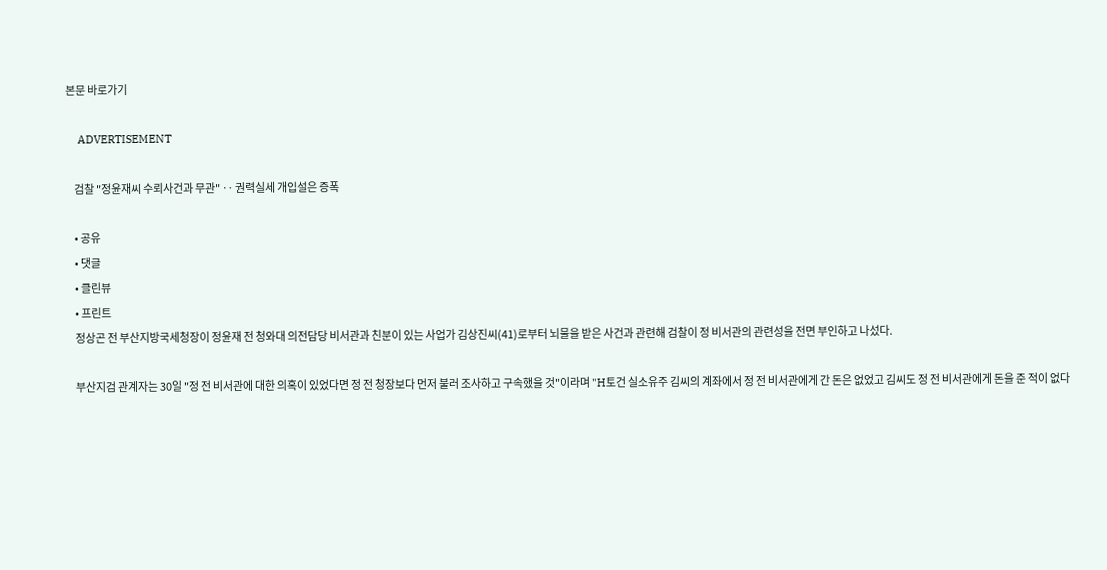본문 바로가기

    ADVERTISEMENT

    검찰 "정윤재씨 수뢰사건과 무관" ‥ 권력실세 개입설은 증폭

    • 공유
    • 댓글
    • 클린뷰
    • 프린트
    정상곤 전 부산지방국세청장이 정윤재 전 청와대 의전담당 비서관과 친분이 있는 사업가 김상진씨(41)로부터 뇌물을 받은 사건과 관련해 검찰이 정 비서관의 관련성을 전면 부인하고 나섰다.

    부산지검 관계자는 30일 "정 전 비서관에 대한 의혹이 있었다면 정 전 청장보다 먼저 불러 조사하고 구속했을 것"이라며 "H토건 실소유주 김씨의 계좌에서 정 전 비서관에게 간 돈은 없었고 김씨도 정 전 비서관에게 돈을 준 적이 없다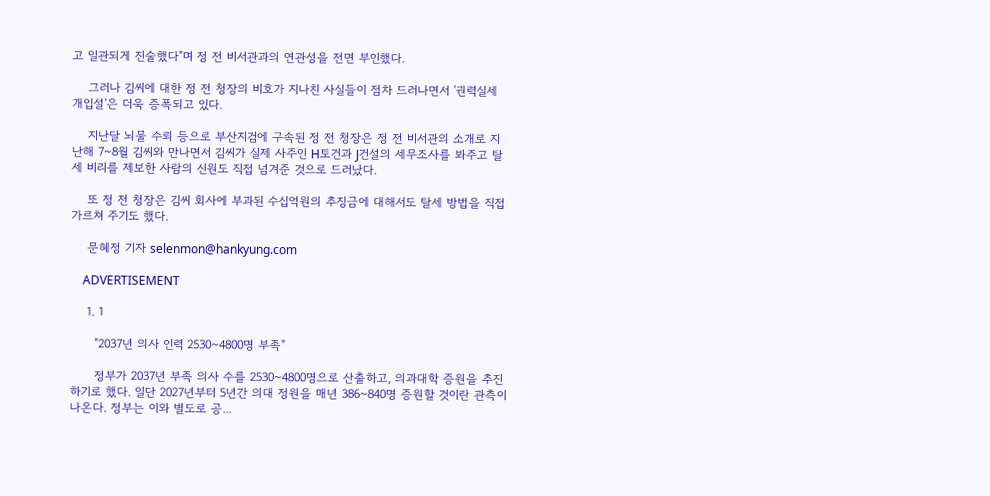고 일관되게 진술했다"며 정 전 비서관과의 연관성을 전면 부인했다.

    그러나 김씨에 대한 정 전 청장의 비호가 지나친 사실들이 점차 드러나면서 '권력실세 개입설'은 더욱 증폭되고 있다.

    지난달 뇌물 수뢰 등으로 부산지검에 구속된 정 전 청장은 정 전 비서관의 소개로 지난해 7~8월 김씨와 만나면서 김씨가 실제 사주인 H토건과 J건설의 세무조사를 봐주고 탈세 비리를 제보한 사람의 신원도 직접 넘겨준 것으로 드러났다.

    또 정 전 청장은 김씨 회사에 부과된 수십억원의 추징금에 대해서도 탈세 방법을 직접 가르쳐 주기도 했다.

    문혜정 기자 selenmon@hankyung.com

    ADVERTISEMENT

    1. 1

      "2037년 의사 인력 2530~4800명 부족"

      정부가 2037년 부족 의사 수를 2530~4800명으로 산출하고, 의과대학 증원을 추진하기로 했다. 일단 2027년부터 5년간 의대 정원을 매년 386~840명 증원할 것이란 관측이 나온다. 정부는 이와 별도로 공...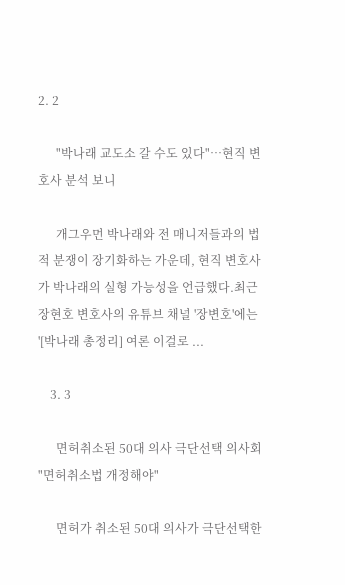2. 2

      "박나래 교도소 갈 수도 있다"…현직 변호사 분석 보니

      개그우먼 박나래와 전 매니저들과의 법적 분쟁이 장기화하는 가운데, 현직 변호사가 박나래의 실형 가능성을 언급했다.최근 장현호 변호사의 유튜브 채널 '장변호'에는 '[박나래 총정리] 여론 이걸로 ...

    3. 3

      면허취소된 50대 의사 극단선택 의사회 "면허취소법 개정해야"

      면허가 취소된 50대 의사가 극단선택한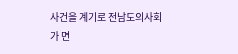사건을 계기로 전남도의사회가 면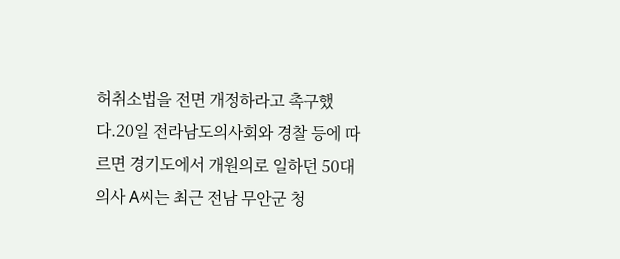허취소법을 전면 개정하라고 촉구했다.20일 전라남도의사회와 경찰 등에 따르면 경기도에서 개원의로 일하던 50대 의사 A씨는 최근 전남 무안군 청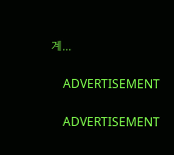계...

    ADVERTISEMENT

    ADVERTISEMENT